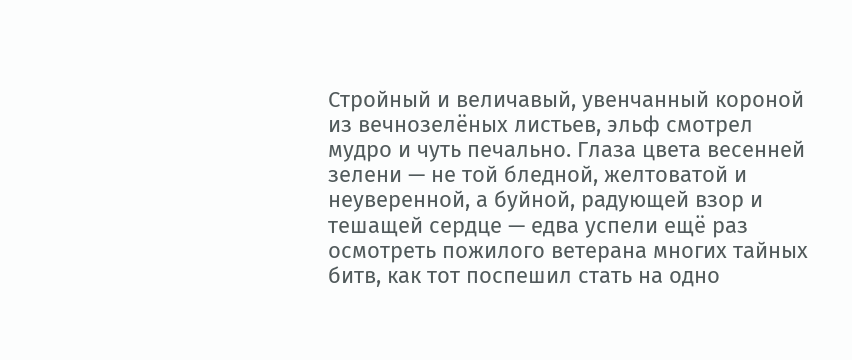Стройный и величавый, увенчанный короной из вечнозелёных листьев, эльф смотрел мудро и чуть печально. Глаза цвета весенней зелени — не той бледной, желтоватой и неуверенной, а буйной, радующей взор и тешащей сердце — едва успели ещё раз осмотреть пожилого ветерана многих тайных битв, как тот поспешил стать на одно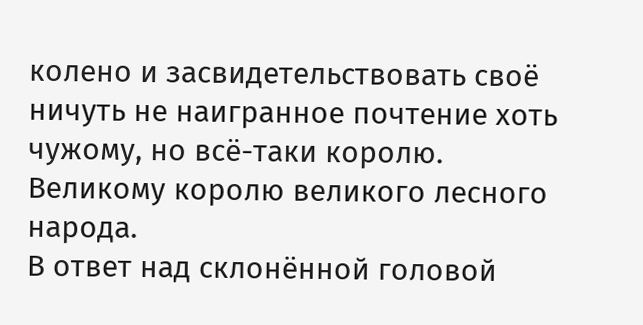колено и засвидетельствовать своё ничуть не наигранное почтение хоть чужому, но всё-таки королю. Великому королю великого лесного народа.
В ответ над склонённой головой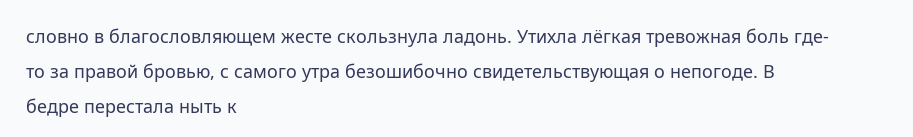словно в благословляющем жесте скользнула ладонь. Утихла лёгкая тревожная боль где-то за правой бровью, с самого утра безошибочно свидетельствующая о непогоде. В бедре перестала ныть к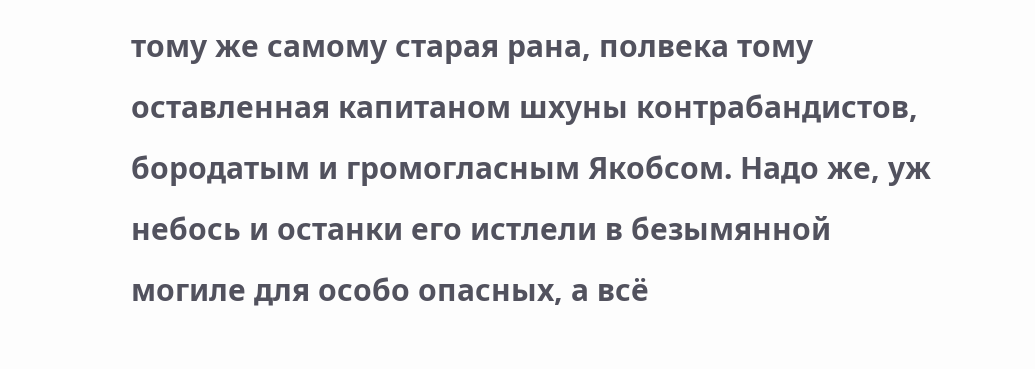тому же самому старая рана, полвека тому оставленная капитаном шхуны контрабандистов, бородатым и громогласным Якобсом. Надо же, уж небось и останки его истлели в безымянной могиле для особо опасных, а всё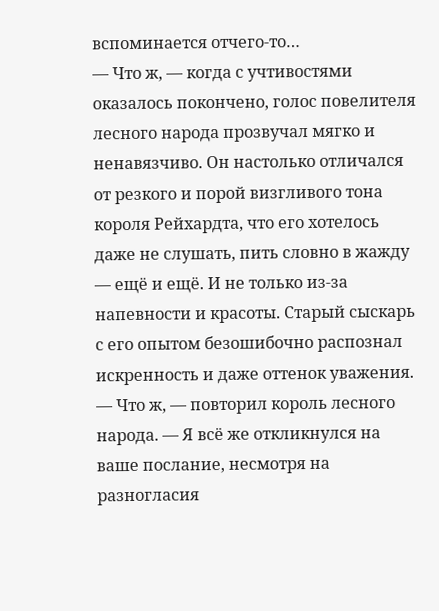вспоминается отчего-то…
— Что ж, — когда с учтивостями оказалось покончено, голос повелителя лесного народа прозвучал мягко и ненавязчиво. Он настолько отличался от резкого и порой визгливого тона короля Рейхардта, что его хотелось даже не слушать, пить словно в жажду — ещё и ещё. И не только из-за напевности и красоты. Старый сыскарь с его опытом безошибочно распознал искренность и даже оттенок уважения.
— Что ж, — повторил король лесного народа. — Я всё же откликнулся на ваше послание, несмотря на разногласия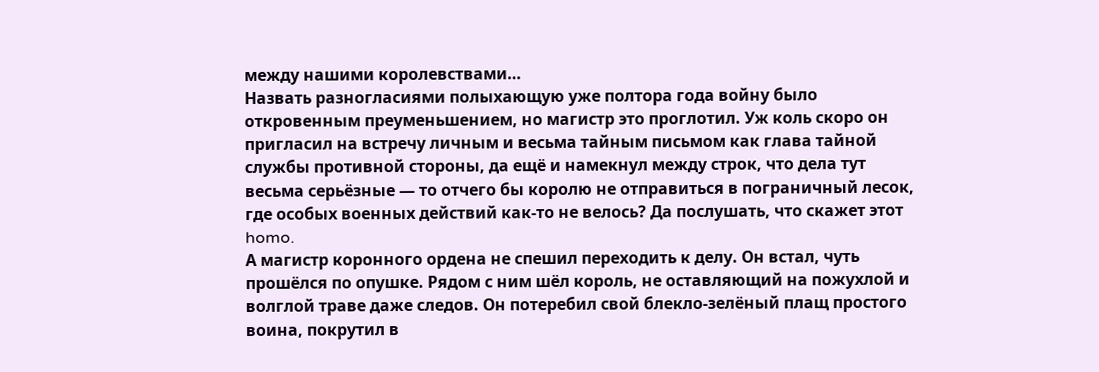между нашими королевствами…
Назвать разногласиями полыхающую уже полтора года войну было откровенным преуменьшением, но магистр это проглотил. Уж коль скоро он пригласил на встречу личным и весьма тайным письмом как глава тайной службы противной стороны, да ещё и намекнул между строк, что дела тут весьма серьёзные — то отчего бы королю не отправиться в пограничный лесок, где особых военных действий как-то не велось? Да послушать, что скажет этот homo.
А магистр коронного ордена не спешил переходить к делу. Он встал, чуть прошёлся по опушке. Рядом с ним шёл король, не оставляющий на пожухлой и волглой траве даже следов. Он потеребил свой блекло-зелёный плащ простого воина, покрутил в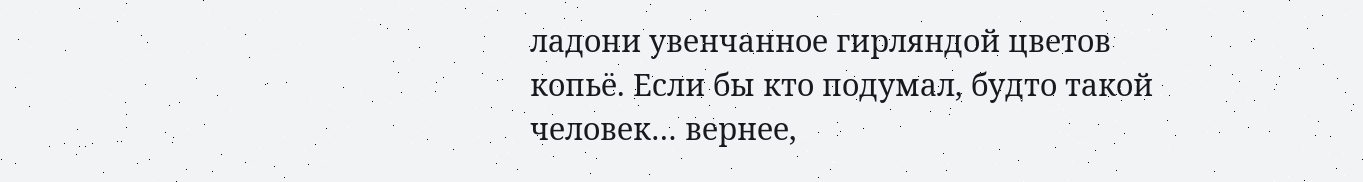ладони увенчанное гирляндой цветов копьё. Если бы кто подумал, будто такой человек… вернее,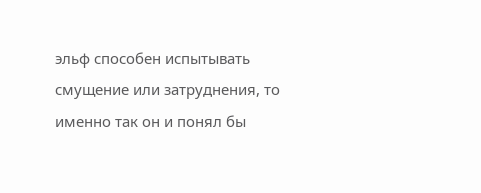эльф способен испытывать смущение или затруднения, то именно так он и понял бы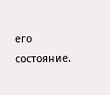его состояние.